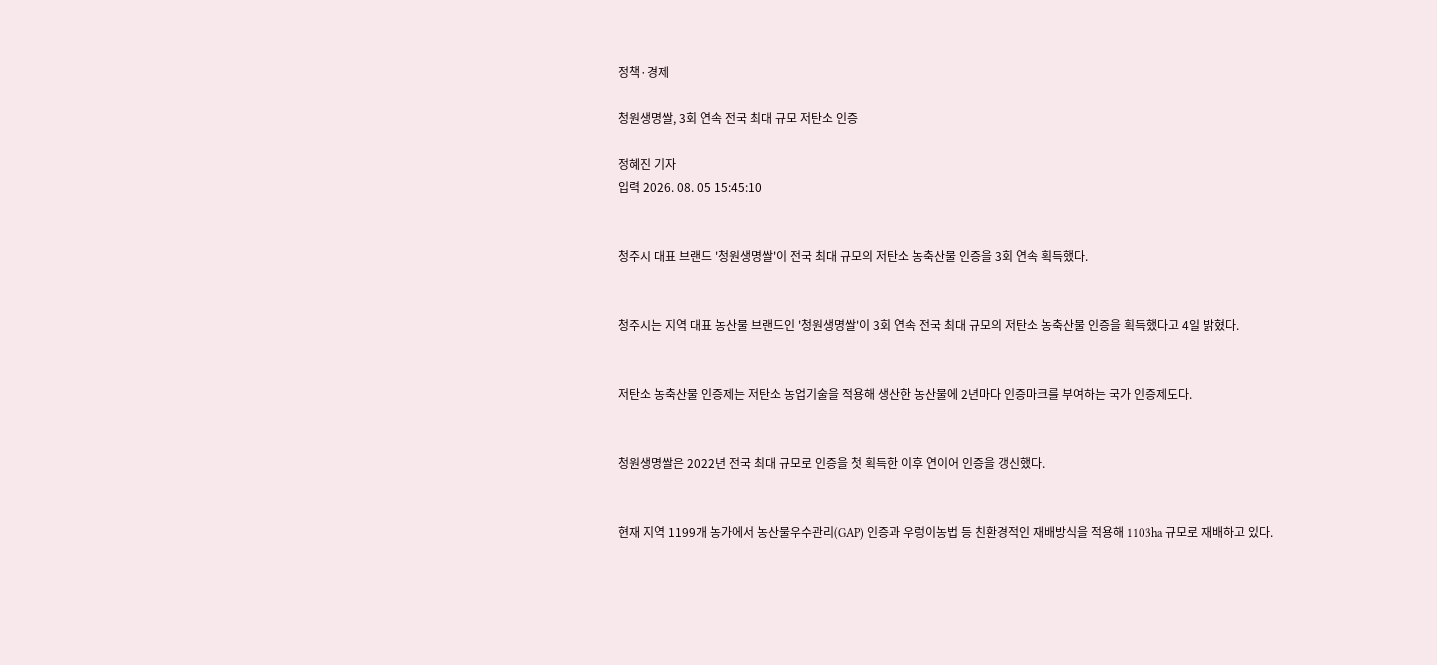정책·경제

청원생명쌀, 3회 연속 전국 최대 규모 저탄소 인증

정혜진 기자
입력 2026. 08. 05 15:45:10


청주시 대표 브랜드 '청원생명쌀'이 전국 최대 규모의 저탄소 농축산물 인증을 3회 연속 획득했다.


청주시는 지역 대표 농산물 브랜드인 '청원생명쌀'이 3회 연속 전국 최대 규모의 저탄소 농축산물 인증을 획득했다고 4일 밝혔다.


저탄소 농축산물 인증제는 저탄소 농업기술을 적용해 생산한 농산물에 2년마다 인증마크를 부여하는 국가 인증제도다.


청원생명쌀은 2022년 전국 최대 규모로 인증을 첫 획득한 이후 연이어 인증을 갱신했다.


현재 지역 1199개 농가에서 농산물우수관리(GAP) 인증과 우렁이농법 등 친환경적인 재배방식을 적용해 1103ha 규모로 재배하고 있다.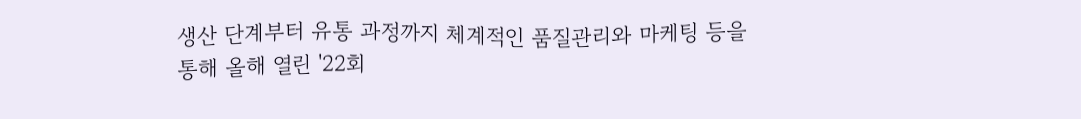생산 단계부터 유통 과정까지 체계적인 품질관리와 마케팅 등을 통해 올해 열린 '22회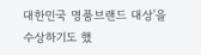대한민국 명품브랜드 대상'을 수상하기도 했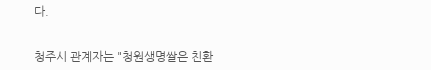다.


청주시 관계자는 "청원생명쌀은 친환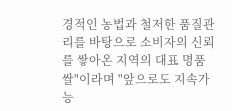경적인 농법과 철저한 품질관리를 바탕으로 소비자의 신뢰를 쌓아온 지역의 대표 명품쌀"이라며 "앞으로도 지속가능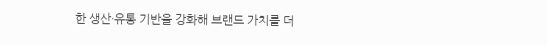한 생산·유통 기반을 강화해 브랜드 가치를 더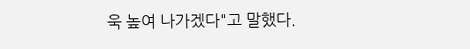욱 높여 나가겠다"고 말했다.